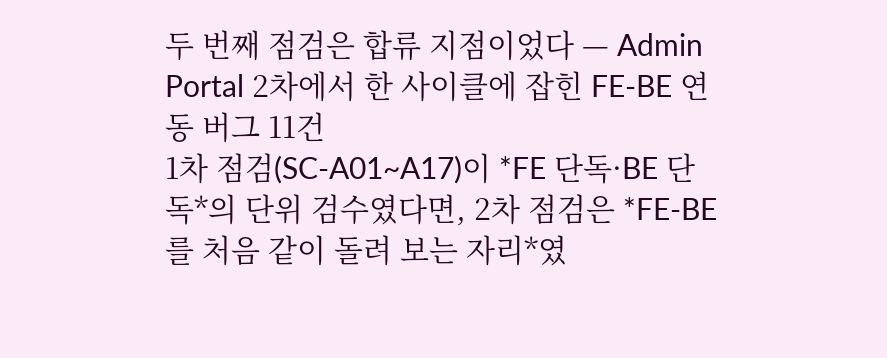두 번째 점검은 합류 지점이었다 — Admin Portal 2차에서 한 사이클에 잡힌 FE-BE 연동 버그 11건
1차 점검(SC-A01~A17)이 *FE 단독·BE 단독*의 단위 검수였다면, 2차 점검은 *FE-BE를 처음 같이 돌려 보는 자리*였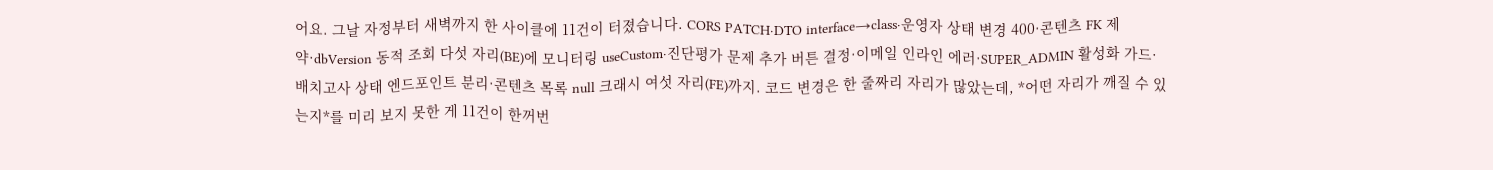어요. 그날 자정부터 새벽까지 한 사이클에 11건이 터졌습니다. CORS PATCH·DTO interface→class·운영자 상태 변경 400·콘텐츠 FK 제약·dbVersion 동적 조회 다섯 자리(BE)에 모니터링 useCustom·진단평가 문제 추가 버튼 결정·이메일 인라인 에러·SUPER_ADMIN 활성화 가드·배치고사 상태 엔드포인트 분리·콘텐츠 목록 null 크래시 여섯 자리(FE)까지. 코드 변경은 한 줄짜리 자리가 많았는데, *어떤 자리가 깨질 수 있는지*를 미리 보지 못한 게 11건이 한꺼번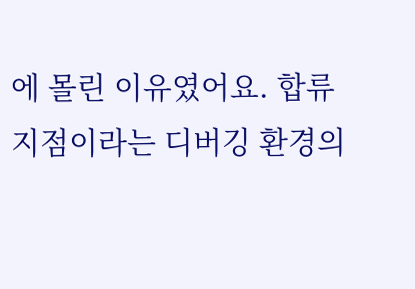에 몰린 이유였어요. 합류 지점이라는 디버깅 환경의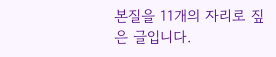본질을 11개의 자리로 짚은 글입니다.